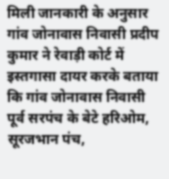मिली जानकारी के अनुसार गांव जोनावास निवासी प्रदीप कुमार ने रेवाड़ी कोर्ट में इस्तगासा दायर करके बताया कि गांव जोनावास निवासी पूर्व सरपंच के बेटे हरिओम, सूरजभान पंच,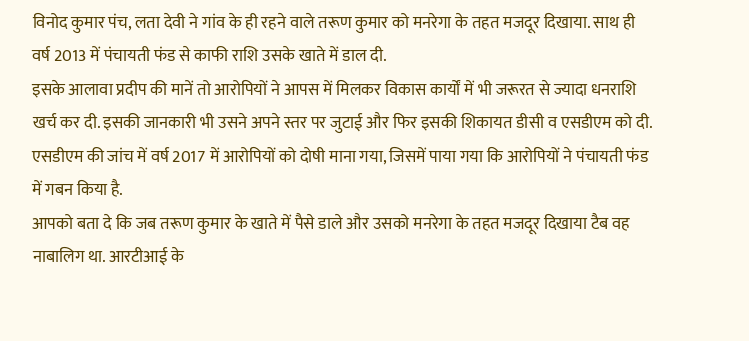विनोद कुमार पंच, लता देवी ने गांव के ही रहने वाले तरूण कुमार को मनरेगा के तहत मजदूर दिखाया. साथ ही वर्ष 2013 में पंचायती फंड से काफी राशि उसके खाते में डाल दी.
इसके आलावा प्रदीप की मानें तो आरोपियों ने आपस में मिलकर विकास कार्यों में भी जरूरत से ज्यादा धनराशि खर्च कर दी. इसकी जानकारी भी उसने अपने स्तर पर जुटाई और फिर इसकी शिकायत डीसी व एसडीएम को दी. एसडीएम की जांच में वर्ष 2017 में आरोपियों को दोषी माना गया, जिसमें पाया गया कि आरोपियों ने पंचायती फंड में गबन किया है.
आपको बता दे कि जब तरूण कुमार के खाते में पैसे डाले और उसको मनरेगा के तहत मजदूर दिखाया टैब वह नाबालिग था. आरटीआई के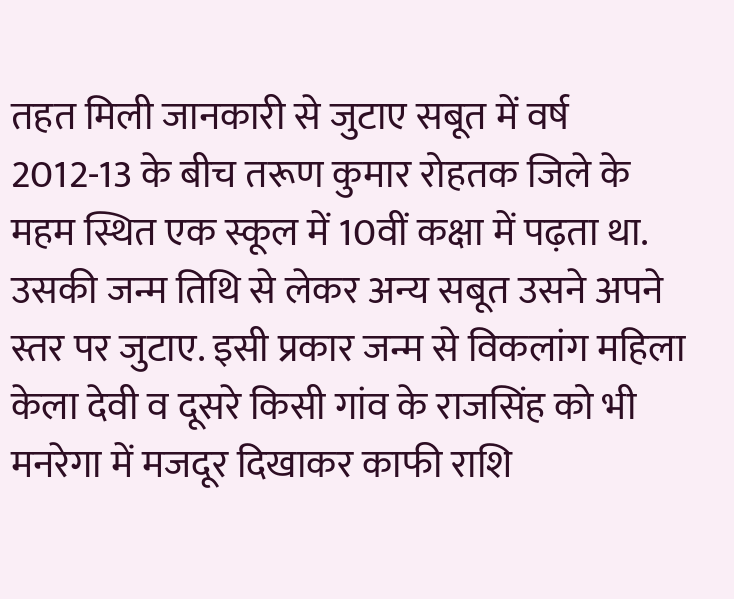तहत मिली जानकारी से जुटाए सबूत में वर्ष 2012-13 के बीच तरूण कुमार रोहतक जिले के महम स्थित एक स्कूल में 10वीं कक्षा में पढ़ता था. उसकी जन्म तिथि से लेकर अन्य सबूत उसने अपने स्तर पर जुटाए. इसी प्रकार जन्म से विकलांग महिला केला देवी व दूसरे किसी गांव के राजसिंह को भी मनरेगा में मजदूर दिखाकर काफी राशि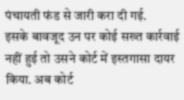पंचायती फंड से जारी करा दी गई.
इसके बावजूद उन पर कोई सख्त कार्रवाई नहीं हुई तो उसने कोर्ट में इस्तगासा दायर किया. अब कोर्ट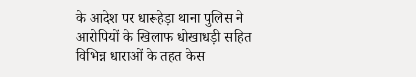के आदेश पर धारूहेड़ा थाना पुलिस ने आरोपियों के खिलाफ धोखाधड़ी सहित विभिन्न धाराओं के तहत केस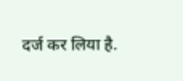दर्ज कर लिया है.